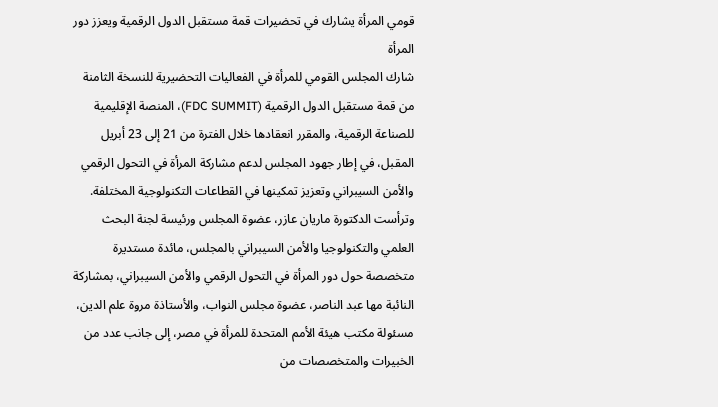قومي المرأة يشارك في تحضيرات قمة مستقبل الدول الرقمية ويعزز دور المرأة
شارك المجلس القومي للمرأة في الفعاليات التحضيرية للنسخة الثامنة من قمة مستقبل الدول الرقمية (FDC SUMMIT)، المنصة الإقليمية للصناعة الرقمية، والمقرر انعقادها خلال الفترة من 21 إلى 23 أبريل المقبل، في إطار جهود المجلس لدعم مشاركة المرأة في التحول الرقمي والأمن السيبراني وتعزيز تمكينها في القطاعات التكنولوجية المختلفة.
وترأست الدكتورة ماريان عازر، عضوة المجلس ورئيسة لجنة البحث العلمي والتكنولوجيا والأمن السيبراني بالمجلس، مائدة مستديرة متخصصة حول دور المرأة في التحول الرقمي والأمن السيبراني، بمشاركة النائبة مها عبد الناصر، عضوة مجلس النواب، والأستاذة مروة علم الدين، مسئولة مكتب هيئة الأمم المتحدة للمرأة في مصر، إلى جانب عدد من الخبيرات والمتخصصات من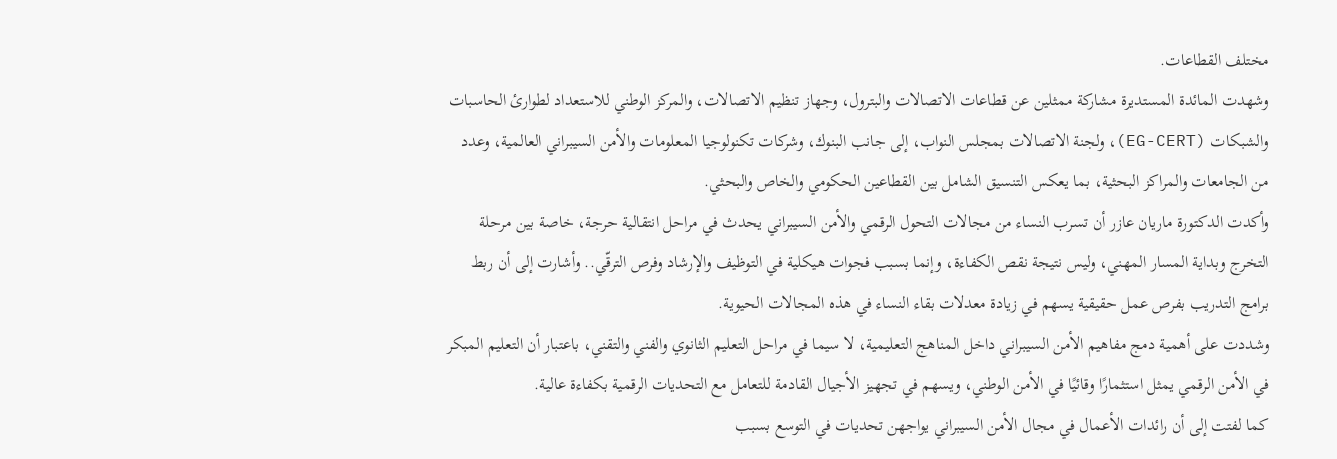مختلف القطاعات.
وشهدت المائدة المستديرة مشاركة ممثلين عن قطاعات الاتصالات والبترول، وجهاز تنظيم الاتصالات، والمركز الوطني للاستعداد لطوارئ الحاسبات والشبكات (EG-CERT)، ولجنة الاتصالات بمجلس النواب، إلى جانب البنوك، وشركات تكنولوجيا المعلومات والأمن السيبراني العالمية، وعدد من الجامعات والمراكز البحثية، بما يعكس التنسيق الشامل بين القطاعين الحكومي والخاص والبحثي.
وأكدت الدكتورة ماريان عازر أن تسرب النساء من مجالات التحول الرقمي والأمن السيبراني يحدث في مراحل انتقالية حرجة، خاصة بين مرحلة التخرج وبداية المسار المهني، وليس نتيجة نقص الكفاءة، وإنما بسبب فجوات هيكلية في التوظيف والإرشاد وفرص الترقّي.. وأشارت إلى أن ربط برامج التدريب بفرص عمل حقيقية يسهم في زيادة معدلات بقاء النساء في هذه المجالات الحيوية.
وشددت على أهمية دمج مفاهيم الأمن السيبراني داخل المناهج التعليمية، لا سيما في مراحل التعليم الثانوي والفني والتقني، باعتبار أن التعليم المبكر في الأمن الرقمي يمثل استثمارًا وقائيًا في الأمن الوطني، ويسهم في تجهيز الأجيال القادمة للتعامل مع التحديات الرقمية بكفاءة عالية.
كما لفتت إلى أن رائدات الأعمال في مجال الأمن السيبراني يواجهن تحديات في التوسع بسبب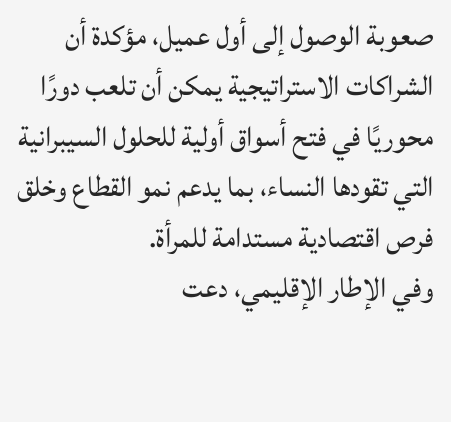صعوبة الوصول إلى أول عميل، مؤكدة أن الشراكات الاستراتيجية يمكن أن تلعب دورًا محوريًا في فتح أسواق أولية للحلول السيبرانية التي تقودها النساء، بما يدعم نمو القطاع وخلق فرص اقتصادية مستدامة للمرأة.
وفي الإطار الإقليمي، دعت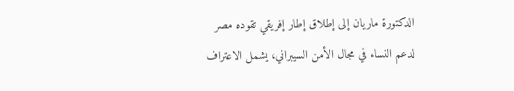الدكتورة ماريان إلى إطلاق إطار إفريقي تقوده مصر لدعم النساء في مجال الأمن السيبراني، يشمل الاعتراف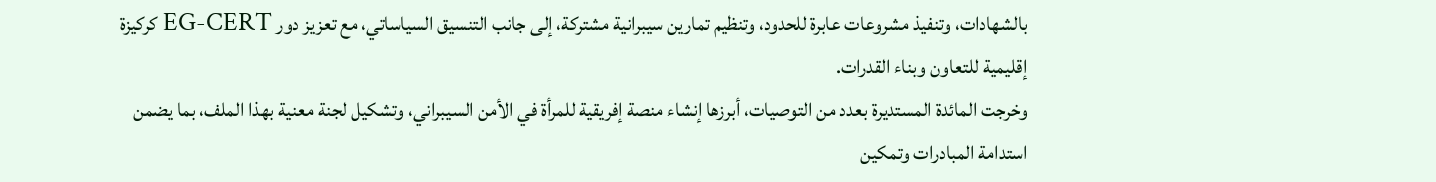بالشهادات، وتنفيذ مشروعات عابرة للحدود، وتنظيم تمارين سيبرانية مشتركة، إلى جانب التنسيق السياساتي، مع تعزيز دور EG-CERT كركيزة إقليمية للتعاون وبناء القدرات.
وخرجت المائدة المستديرة بعدد من التوصيات، أبرزها إنشاء منصة إفريقية للمرأة في الأمن السيبراني، وتشكيل لجنة معنية بهذا الملف، بما يضمن استدامة المبادرات وتمكين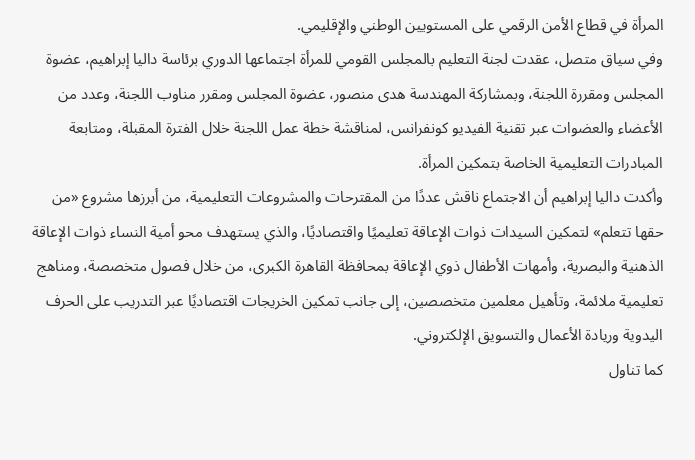المرأة في قطاع الأمن الرقمي على المستويين الوطني والإقليمي.
وفي سياق متصل، عقدت لجنة التعليم بالمجلس القومي للمرأة اجتماعها الدوري برئاسة داليا إبراهيم، عضوة المجلس ومقررة اللجنة، وبمشاركة المهندسة هدى منصور، عضوة المجلس ومقرر مناوب اللجنة، وعدد من الأعضاء والعضوات عبر تقنية الفيديو كونفرانس، لمناقشة خطة عمل اللجنة خلال الفترة المقبلة، ومتابعة المبادرات التعليمية الخاصة بتمكين المرأة.
وأكدت داليا إبراهيم أن الاجتماع ناقش عددًا من المقترحات والمشروعات التعليمية، من أبرزها مشروع «من حقها تتعلم» لتمكين السيدات ذوات الإعاقة تعليميًا واقتصاديًا، والذي يستهدف محو أمية النساء ذوات الإعاقة الذهنية والبصرية، وأمهات الأطفال ذوي الإعاقة بمحافظة القاهرة الكبرى، من خلال فصول متخصصة، ومناهج تعليمية ملائمة، وتأهيل معلمين متخصصين، إلى جانب تمكين الخريجات اقتصاديًا عبر التدريب على الحرف اليدوية وريادة الأعمال والتسويق الإلكتروني.
كما تناول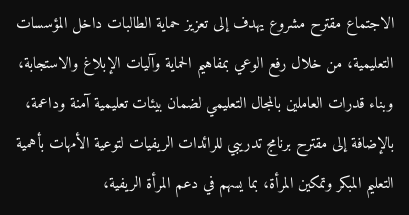الاجتماع مقترح مشروع يهدف إلى تعزيز حماية الطالبات داخل المؤسسات التعليمية، من خلال رفع الوعي بمفاهيم الحماية وآليات الإبلاغ والاستجابة، وبناء قدرات العاملين بالمجال التعليمي لضمان بيئات تعليمية آمنة وداعمة، بالإضافة إلى مقترح برنامج تدريبي للرائدات الريفيات لتوعية الأمهات بأهمية التعليم المبكر وتمكين المرأة، بما يسهم في دعم المرأة الريفية،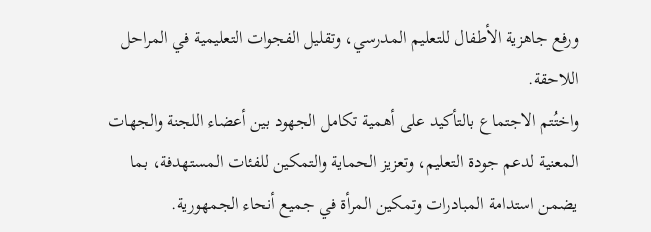ورفع جاهزية الأطفال للتعليم المدرسي، وتقليل الفجوات التعليمية في المراحل اللاحقة.
واختُتم الاجتماع بالتأكيد على أهمية تكامل الجهود بين أعضاء اللجنة والجهات المعنية لدعم جودة التعليم، وتعزيز الحماية والتمكين للفئات المستهدفة، بما يضمن استدامة المبادرات وتمكين المرأة في جميع أنحاء الجمهورية.